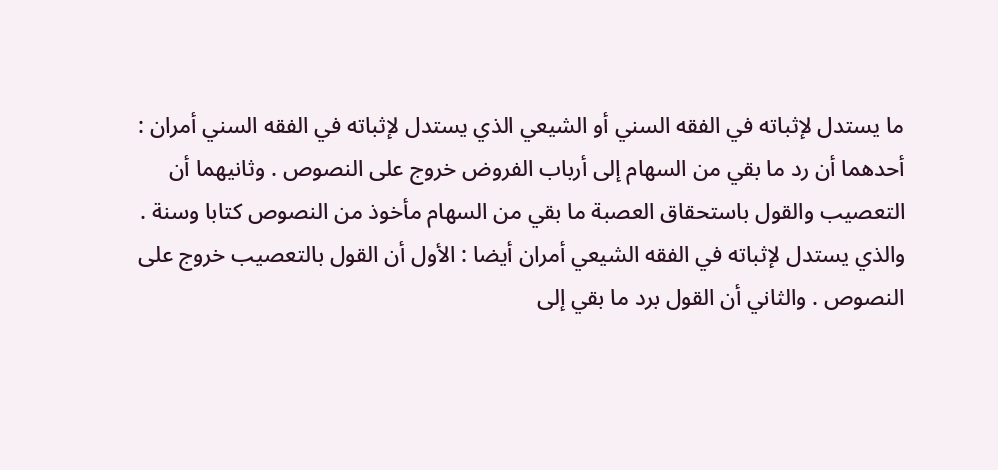ما يستدل لإثباته في الفقه السني أو الشيعي الذي يستدل لإثباته في الفقه السني أمران : أحدهما أن رد ما بقي من السهام إلى أرباب الفروض خروج على النصوص . وثانيهما أن التعصيب والقول باستحقاق العصبة ما بقي من السهام مأخوذ من النصوص كتابا وسنة . والذي يستدل لإثباته في الفقه الشيعي أمران أيضا : الأول أن القول بالتعصيب خروج على النصوص . والثاني أن القول برد ما بقي إلى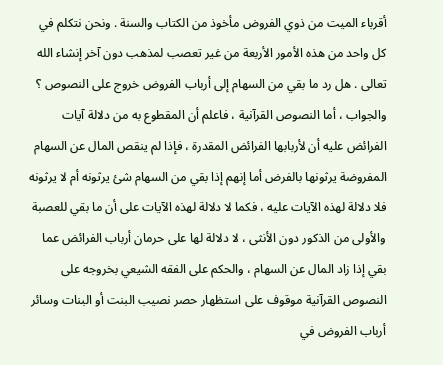أقرباء الميت من ذوي الفروض مأخوذ من الكتاب والسنة . ونحن نتكلم في كل واحد من هذه الأمور الأربعة من غير تعصب لمذهب دون آخر إنشاء الله تعالى . هل رد ما بقي من السهام إلى أرباب الفروض خروج على النصوص ؟ والجواب ، أما النصوص القرآنية ، فاعلم أن المقطوع به من دلالة آيات الفرائض عليه أن لأربابها الفرائض المقدرة ، فإذا لم ينقص المال عن السهام المفروضة يرثونها بالفرض أما إنهم إذا بقي من السهام شئ يرثونه أم لا يرثونه فلا دلالة لهذه الآيات عليه ، فكما لا دلالة لهذه الآيات على أن ما بقي للعصبة والأولى من الذكور دون الأنثى ، لا دلالة لها على حرمان أرباب الفرائض عما بقي إذا زاد المال عن السهام ، والحكم على الفقه الشيعي بخروجه على النصوص القرآنية موقوف على استظهار حصر نصيب البنت أو البنات وسائر أرباب الفروض في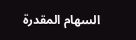السهام المقدرة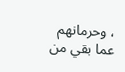، وحرمانهم عما بقي من